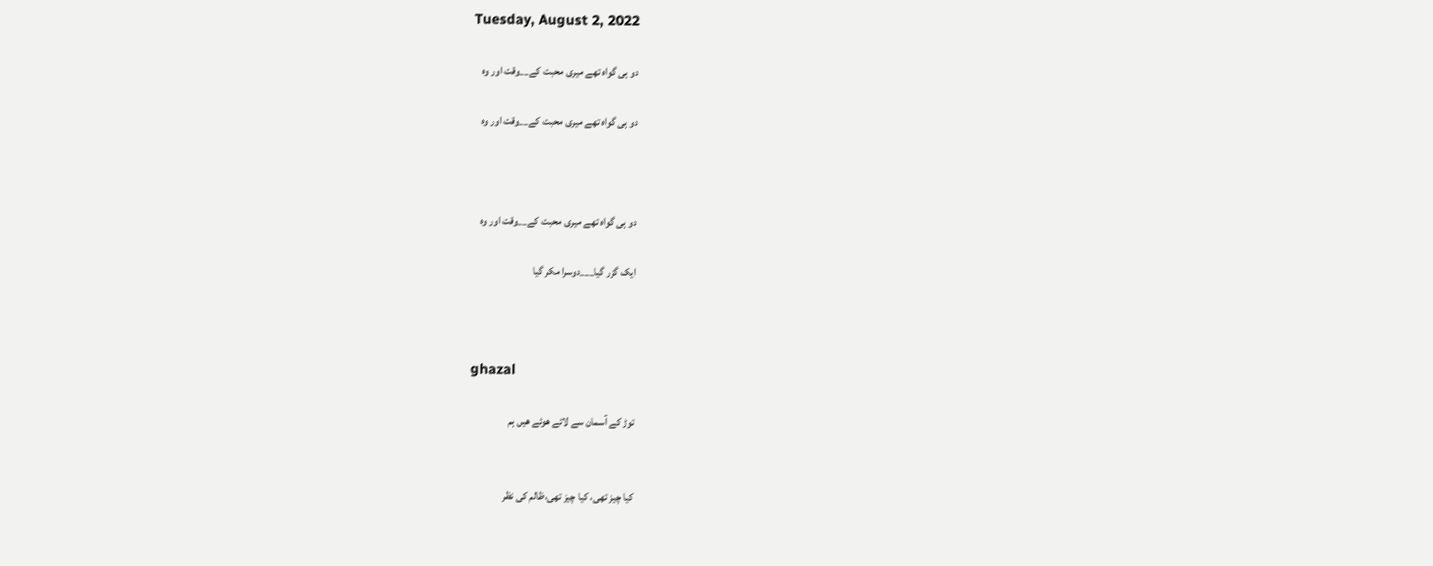Tuesday, August 2, 2022

دو ہی گواہ تھے میری محبت کے__وقت اور وہ

دو ہی گواہ تھے میری محبت کے__وقت اور وہ



دو ہی گواہ تھے میری محبت کے__وقت اور وہ

ایک گزر گیا___دوسرا مکر گیا



ghazal

توڑ کے آسمان سے لائے ھوئے ھیں ہم


کیا چیز تھی، کیا چیز تھی،ظالم کی نظر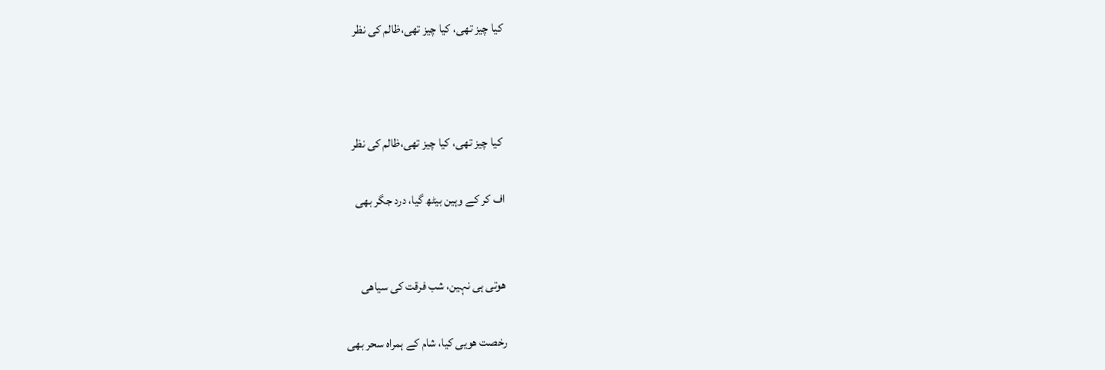کیا چیز تھی، کیا چیز تھی،ظالم کی نظر



 کیا چیز تھی، کیا چیز تھی،ظالم کی نظر

اف کر کے وہین بیٹھ گیا، درد جگر بھی


ھوتی ہی نہین، شب فرقت کی سیاھی

رخصت ھویی کیا، شام کے ہمراہ سحر بھی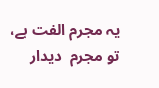یہ مجرم الفت ہے، تو مجرم  دیدار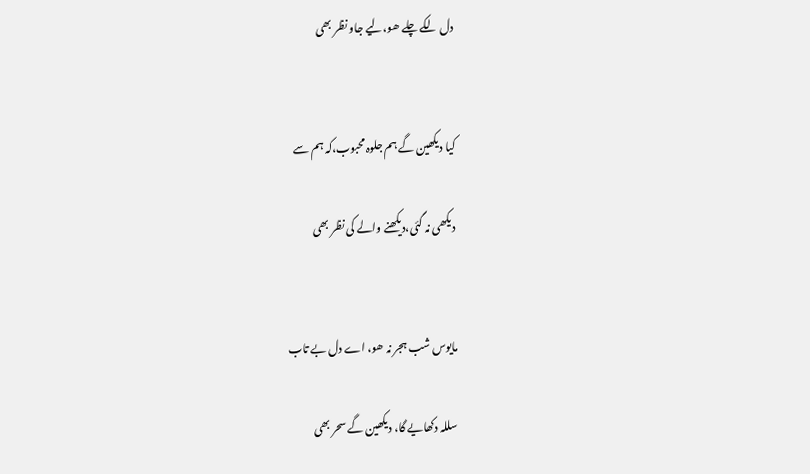دل لکے چلے ھو،لیے جاو نظر بھی


کیا دیکھین گے ہم جلوہ محبوب،کہ ہم سے

دیکھی نہ گئی،دیکھنے والے کی نظر بھی


مایوس شب ہجر نہ ھو، اے دل بے تاب

سللہ دکھایے گا، دیکھین گے سحر بھی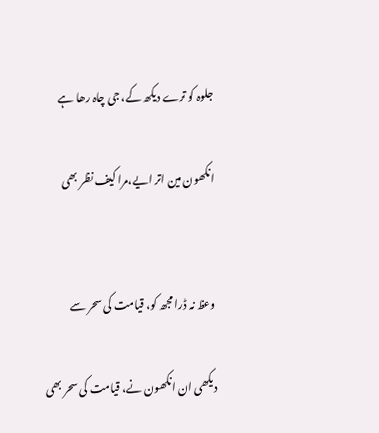جلوہ کو ترے دیکھ کے، جی چاہ رھا ہے

انکھون مین اتر ایے،مرا کیف نظر بھی


وعظ نہ ڈرا مجھ کو، قیامت کی سحر سے

دیکھی ان انکھون نے، قیامت کی سحر بھی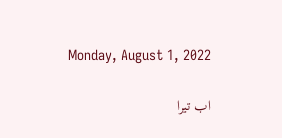Monday, August 1, 2022

اب تیرا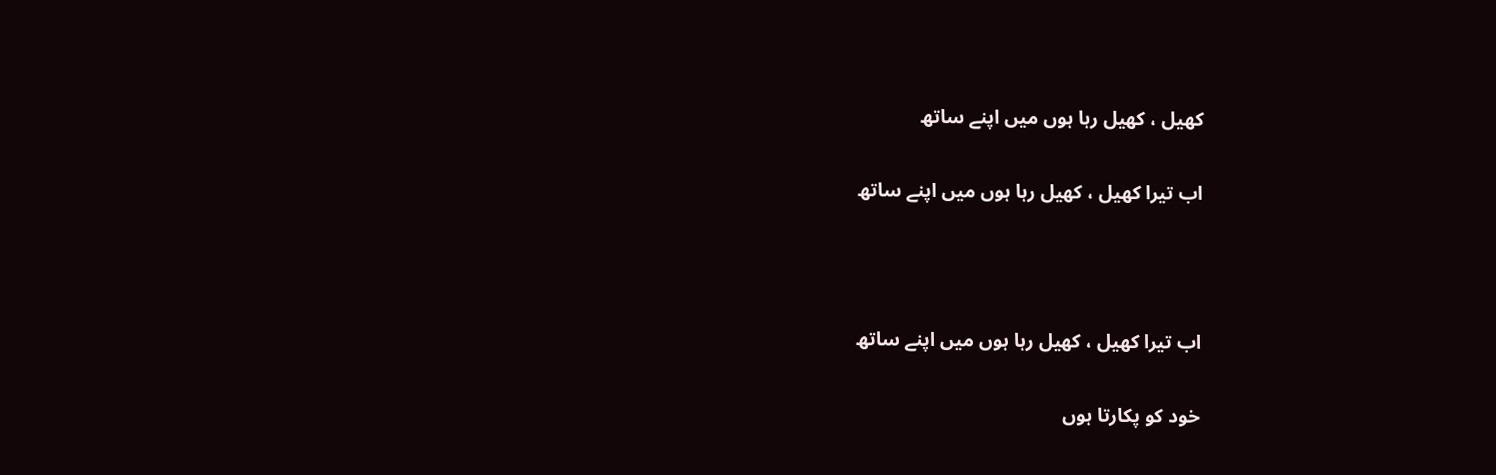کھیل ، کھیل رہا ہوں میں اپنے ساتھ

اب تیرا کھیل ، کھیل رہا ہوں میں اپنے ساتھ



اب تیرا کھیل ، کھیل رہا ہوں میں اپنے ساتھ

خود کو پکارتا ہوں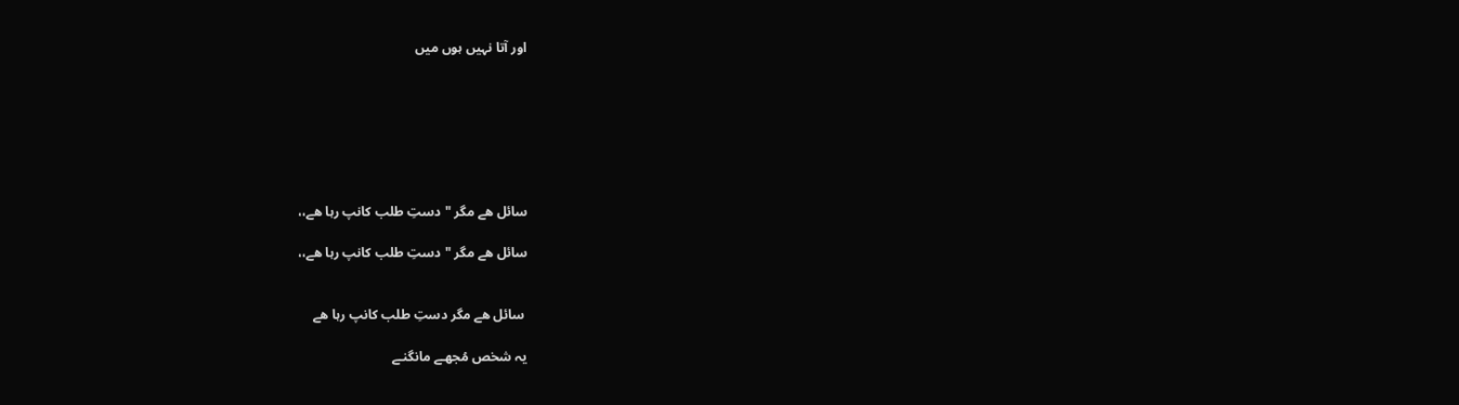اور آتا نہیں ہوں میں







سائل ھے مگر "دستِ طلب کانپ رہا ھے،،

سائل ھے مگر "دستِ طلب کانپ رہا ھے،،


 سائل ھے مگر دستِ طلب کانپ رہا ھے

یہ شخص مُجھـے مانگنـے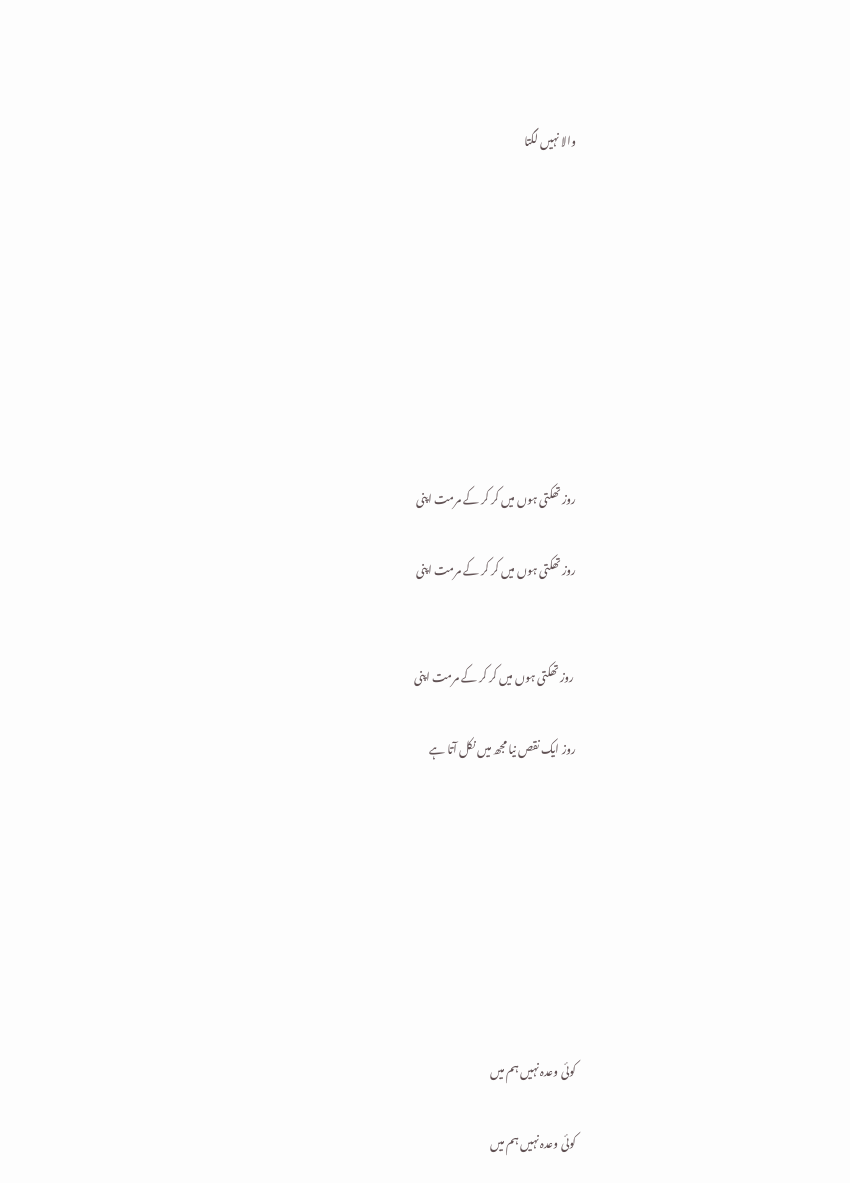والا نہیں لگتا









روز تھکتی ہوں میں کر کر کے مرمت اپنی

روز تھکتی ہوں میں کر کر کے مرمت اپنی


 روز تھکتی ہوں میں کر کر کے مرمت اپنی

روز ایک نقص نیا مجھ میں نکل آتا ہے








کوئی وعدہ نہیں ہم میں

کوئی وعدہ نہیں ہم میں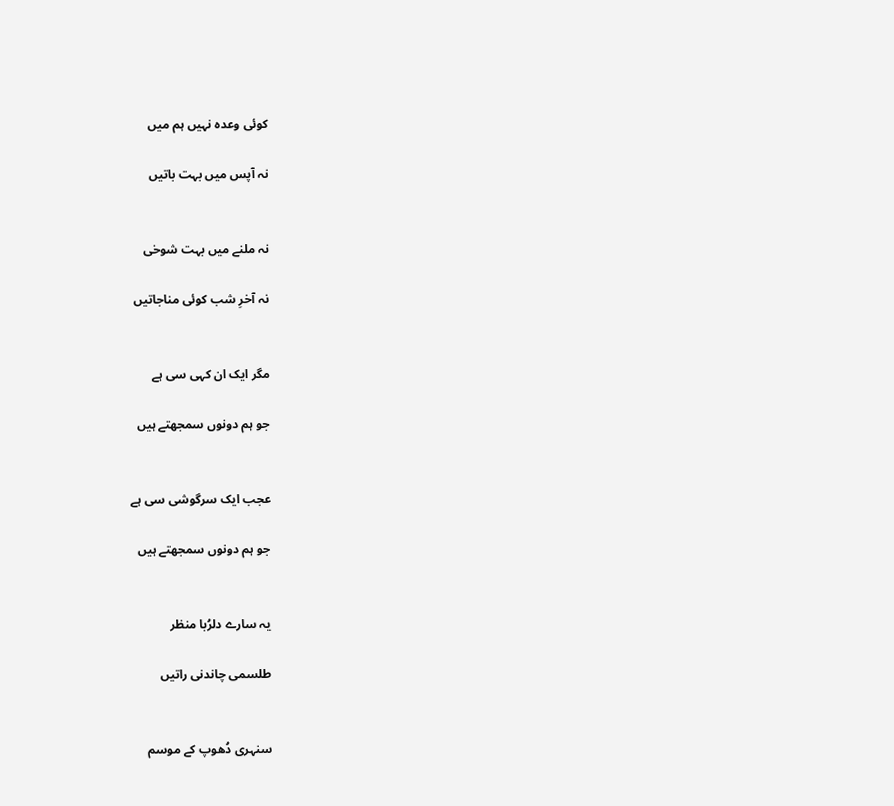کوئی وعدہ نہیں ہم میں

نہ آپس میں بہت باتیں


نہ ملنے میں بہت شوخی

نہ آخرِ شب کوئی مناجاتیں


مگر ایک ان کہی سی ہے

جو ہم دونوں سمجھتے ہیں


عجب ایک سرگوشی سی ہے

جو ہم دونوں سمجھتے ہیں


یہ سارے دلرُبا منظر

طلسمی چاندنی راتیں


سنہری دُھوپ کے موسم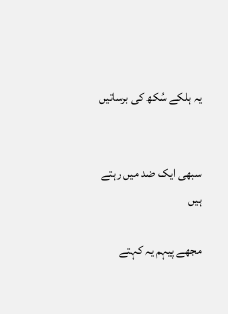یہ ہلکے سُکھ کی برساتیں


سبھی ایک ضد میں رہتے ہیں

مجھے پیہم یہ کہتے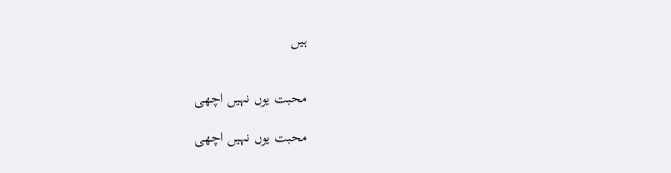ہیں


محبت یوں نہیں اچھی

محبت یوں نہیں اچھی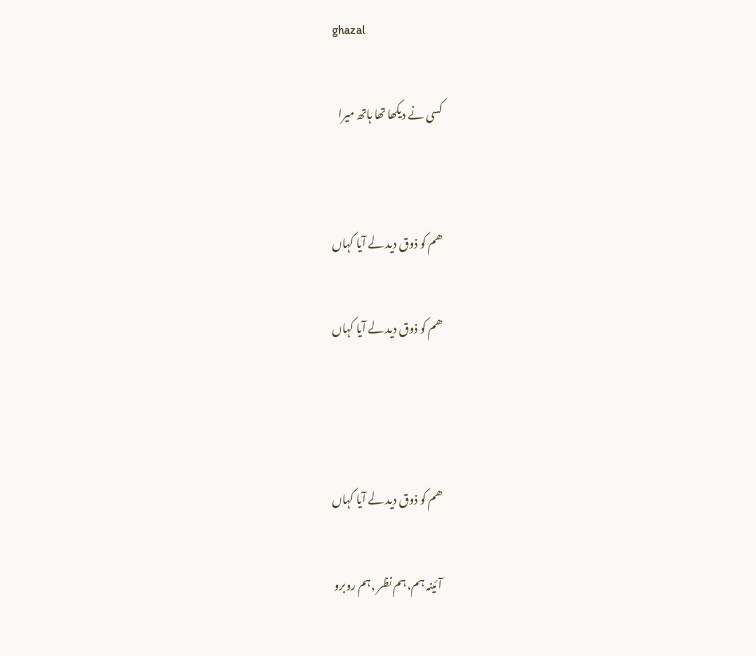ghazal

کسی نے دیکھا تھا ہاتھ میرا


ھم کو ذوق دید لے آیا کہاں

ھم کو ذوق دید لے آیا کہاں



ھم کو ذوق دید لے آیا کہاں

آئینہ ہم، ہم نظر ,ہم روبرو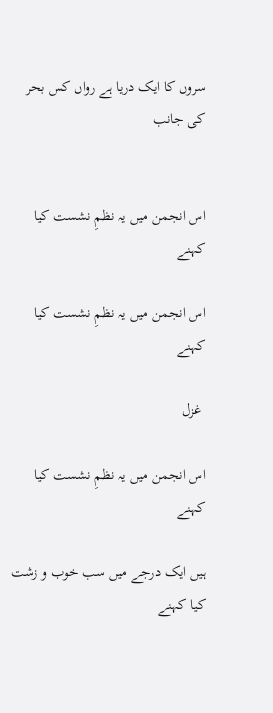سروں کا ایک دریا ہے رواں کس بحر کی جانب


اس انجمن میں یہ نظمِ نشست کیا کہنے

اس انجمن میں یہ نظمِ نشست کیا کہنے

 غزل

اس انجمن میں یہ نظمِ نشست کیا کہنے

ہیں ایک درجے میں سب خوب و زشت کیا کہنے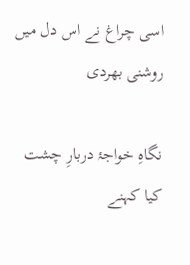اسی چراغ نے اس دل میں روشنی بھردی

نگاہِ خواجۂ دربارِ چشت کیا کہنے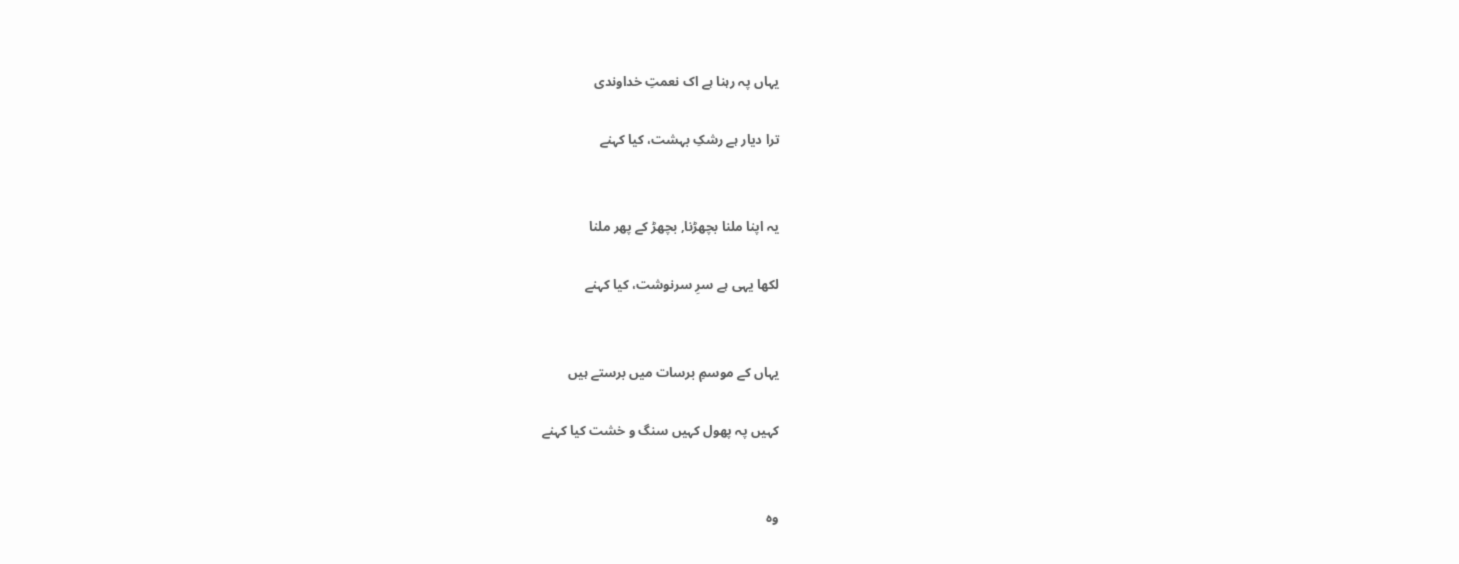یہاں پہ رہنا ہے اک نعمتِ خداوندی

ترا دیار ہے رشکِ بہشت، کیا کہنے


یہ اپنا ملنا بچھڑنا, بچھڑ کے پھر ملنا

لکھا یہی ہے سرِ سرنوشت، کیا کہنے


یہاں کے موسمِ برسات میں برستے ہیں

کہیں پہ پھول کہیں سنگ و خشت کیا کہنے


وہ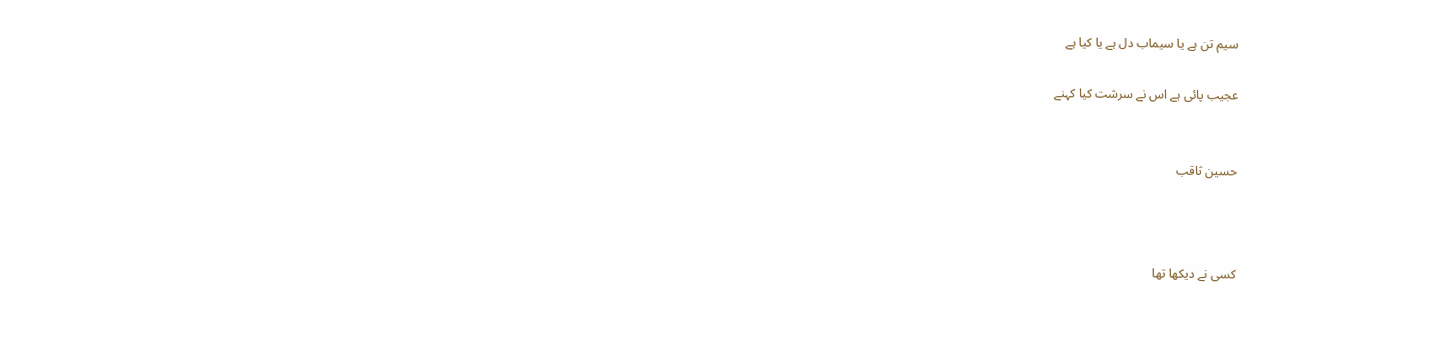سیم تن ہے یا سیماب دل ہے یا کیا ہے

عجیب پائی ہے اس نے سرشت کیا کہنے


حسین ثاقب



کسی نے دیکھا تھا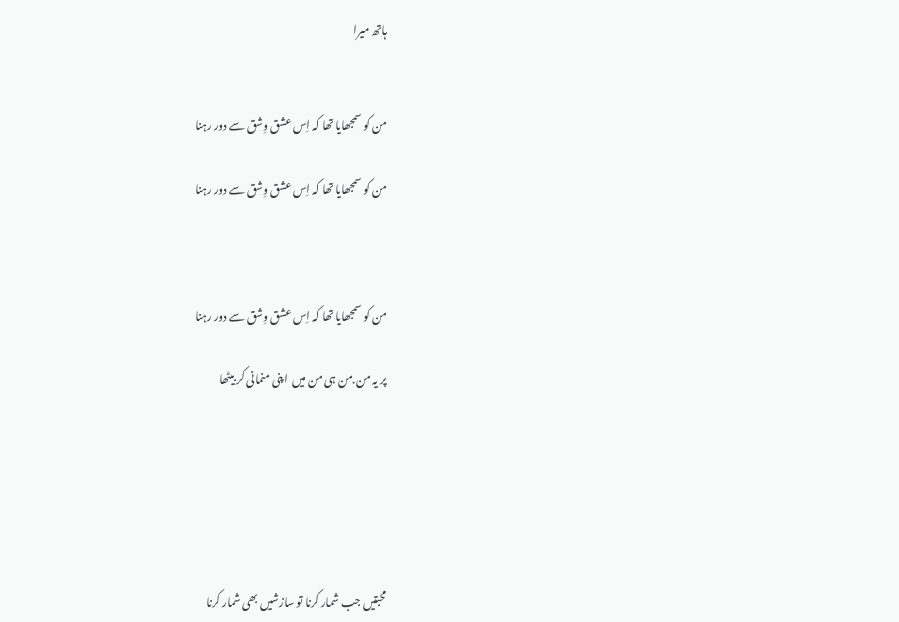ہاتھ میرا


من کو سمجھایا تھا کہ اِس عشق وِشق سے دور رہنا

من کو سمجھایا تھا کہ اِس عشق وِشق سے دور رہنا



من کو سمجھایا تھا کہ اِس عشق وِشق سے دور رہنا

پر یہ من.من ہی من میں  اپنی منمانی کر بیٹھا






محبتیں جب شمار کرنا تو سازشیں بھی شمار کرنا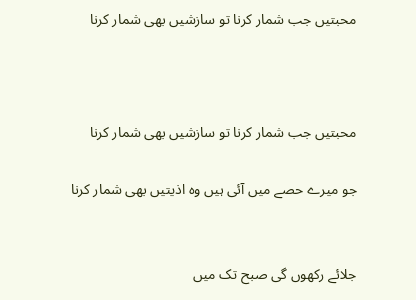محبتیں جب شمار کرنا تو سازشیں بھی شمار کرنا



محبتیں جب شمار کرنا تو سازشیں بھی شمار کرنا

جو میرے حصے میں آئی ہیں وہ اذیتیں بھی شمار کرنا


جلائے رکھوں گی صبح تک میں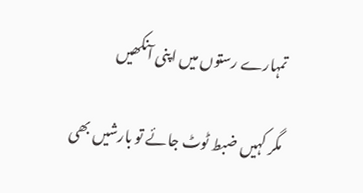تمہارے رستوں میں اپنی آنکھیں

مگر کہیں ضبط ٹوٹ جائے تو بارشیں بھی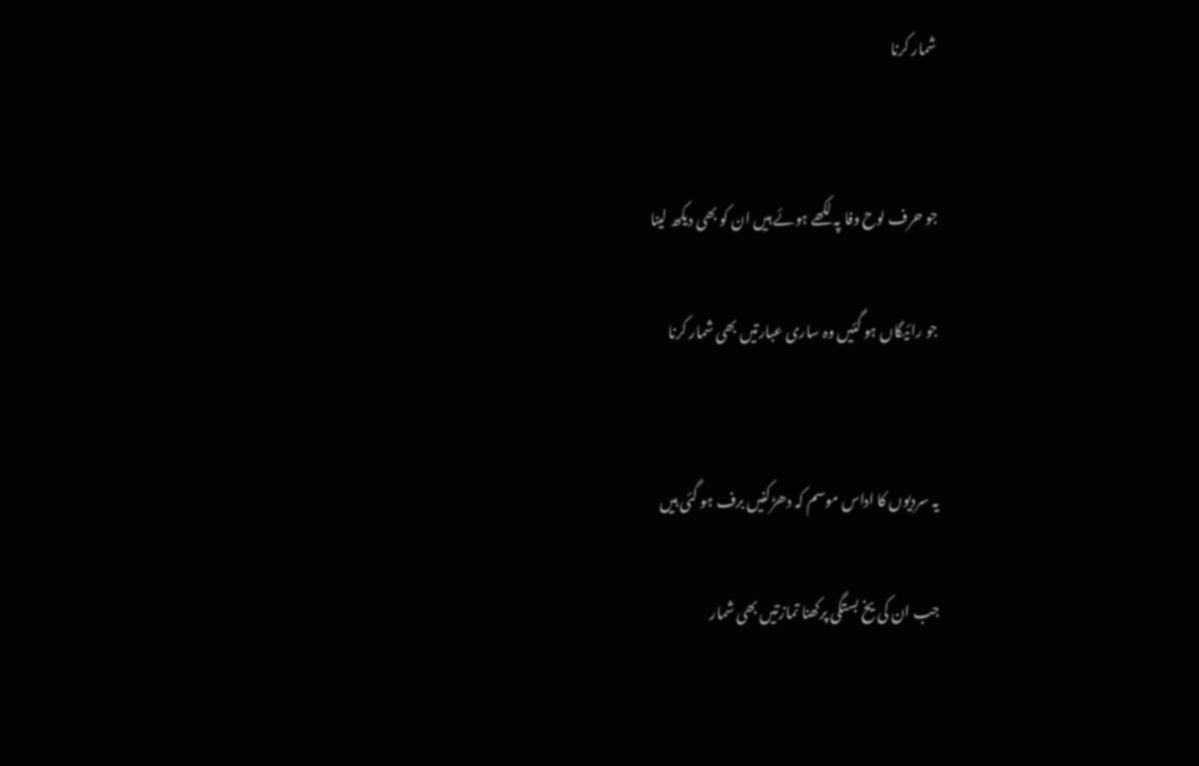شمار کرنا


جو حرف لوح وفا پہ لکھے ہوئے ہیں ان کو بھی دیکھ لینا

جو رائیگاں ہو گئیں وہ ساری عبارتیں بھی شمار کرنا


یہ سردیوں کا اداس موسم کہ دھڑکنیں برف ہو گئی ہیں

جب ان کی یخ بستگی پرکھنا تمازتیں بھی شمار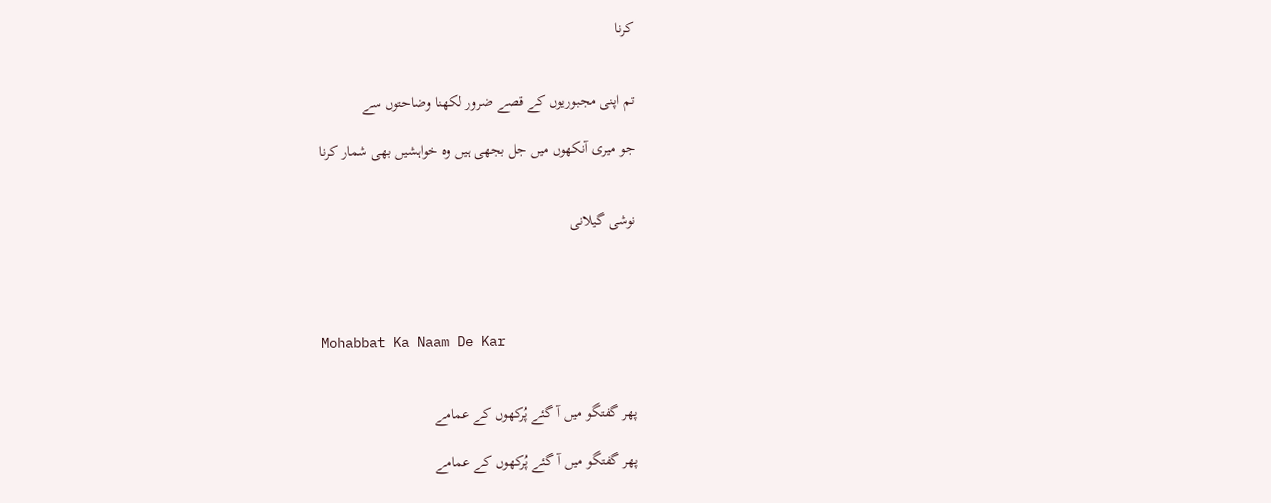کرنا


تم اپنی مجبوریوں کے قصے ضرور لکھنا وضاحتوں سے

جو میری آنکھوں میں جل بجھی ہیں وہ خواہشیں بھی شمار کرنا


نوشی گیلانی




Mohabbat Ka Naam De Kar


پھر گفتگو میں آ گئے پُرکھوں کے عمامے

پھر گفتگو میں آ گئے پُرکھوں کے عمامے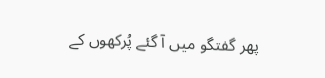پھر گفتگو میں آ گئے پُرکھوں کے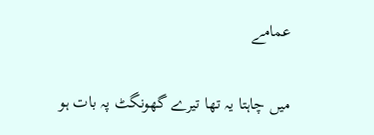عمامے

میں چاہتا یہ تھا تیرے گھونگٹ پہ بات ہو